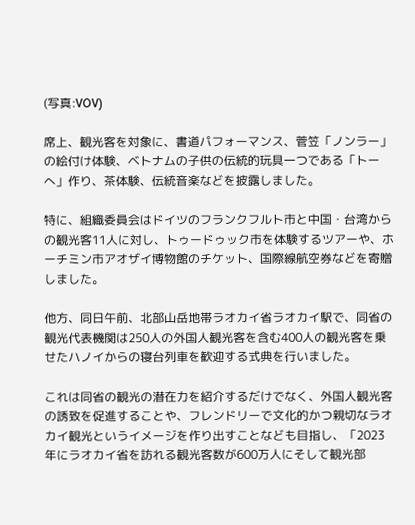(写真:VOV)

席上、観光客を対象に、書道パフォーマンス、菅笠「ノンラー」の絵付け体験、ベトナムの子供の伝統的玩具一つである「トーへ」作り、茶体験、伝統音楽などを披露しました。

特に、組織委員会はドイツのフランクフルト市と中国・台湾からの観光客11人に対し、トゥードゥック市を体験するツアーや、ホーチミン市アオザイ博物館のチケット、国際線航空券などを寄贈しました。

他方、同日午前、北部山岳地帯ラオカイ省ラオカイ駅で、同省の観光代表機関は250人の外国人観光客を含む400人の観光客を乗せたハノイからの寝台列車を歓迎する式典を行いました。

これは同省の観光の潜在力を紹介するだけでなく、外国人観光客の誘致を促進することや、フレンドリーで文化的かつ親切なラオカイ観光というイメージを作り出すことなども目指し、「2023年にラオカイ省を訪れる観光客数が600万人にそして観光部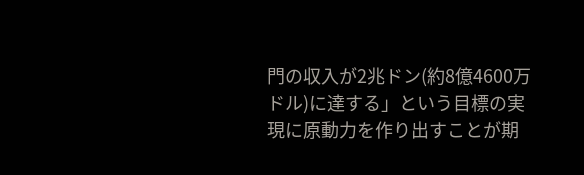門の収入が2兆ドン(約8億4600万ドル)に達する」という目標の実現に原動力を作り出すことが期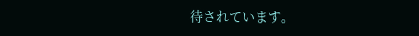待されています。